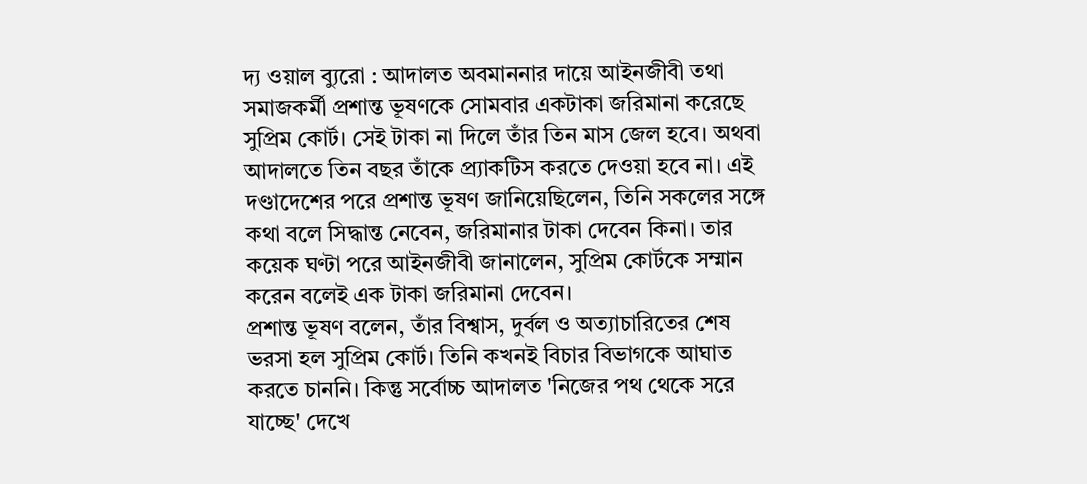দ্য ওয়াল ব্যুরো : আদালত অবমাননার দায়ে আইনজীবী তথা সমাজকর্মী প্রশান্ত ভূষণকে সোমবার একটাকা জরিমানা করেছে সুপ্রিম কোর্ট। সেই টাকা না দিলে তাঁর তিন মাস জেল হবে। অথবা আদালতে তিন বছর তাঁকে প্র্যাকটিস করতে দেওয়া হবে না। এই দণ্ডাদেশের পরে প্রশান্ত ভূষণ জানিয়েছিলেন, তিনি সকলের সঙ্গে কথা বলে সিদ্ধান্ত নেবেন, জরিমানার টাকা দেবেন কিনা। তার কয়েক ঘণ্টা পরে আইনজীবী জানালেন, সুপ্রিম কোর্টকে সম্মান করেন বলেই এক টাকা জরিমানা দেবেন।
প্রশান্ত ভূষণ বলেন, তাঁর বিশ্বাস, দুর্বল ও অত্যাচারিতের শেষ ভরসা হল সুপ্রিম কোর্ট। তিনি কখনই বিচার বিভাগকে আঘাত করতে চাননি। কিন্তু সর্বোচ্চ আদালত 'নিজের পথ থেকে সরে যাচ্ছে' দেখে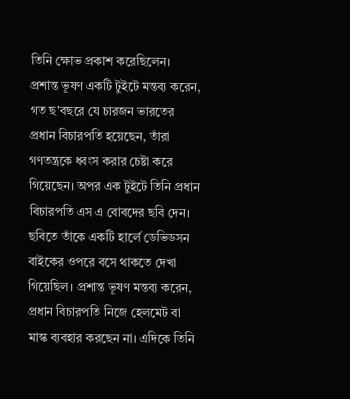তিনি ক্ষোভ প্রকাশ করেছিলেন।
প্রশান্ত ভূষণ একটি টুইটে মন্তব্য করেন, গত ছ'বছরে যে চারজন ভারতের প্রধান বিচারপতি হয়েছেন, তাঁরা গণতন্ত্রকে ধ্বংস করার চেষ্টা করে গিয়েছেন। অপর এক টুইটে তিনি প্রধান বিচারপতি এস এ বোবদের ছবি দেন। ছবিতে তাঁকে একটি হার্লে ডেভিডসন বাইকের ওপরে বসে থাকতে দেখা গিয়েছিল। প্রশান্ত ভূষণ মন্তব্য করেন, প্রধান বিচারপতি নিজে হেলমেট বা মাস্ক ব্যবহার করছেন না। এদিকে তিনি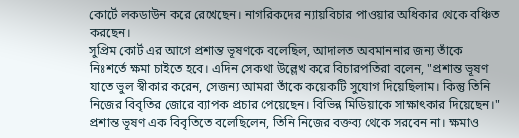কোর্টে লকডাউন করে রেখেছেন। নাগরিকদের ন্যায়বিচার পাওয়ার অধিকার থেকে বঞ্চিত করছেন।
সুপ্রিম কোর্ট এর আগে প্রশান্ত ভূষণকে বলেছিল, আদালত অবমাননার জন্য তাঁকে নিঃশর্তে ক্ষমা চাইতে হবে। এদিন সেকথা উল্লেখ করে বিচারপতিরা বলেন, "প্রশান্ত ভূষণ যাতে ভুল স্বীকার করেন, সেজন্য আমরা তাঁকে কয়েকটি সুযোগ দিয়েছিলাম। কিন্তু তিনি নিজের বিবৃতির জোরে ব্যাপক প্রচার পেয়েছেন। বিভিন্ন মিডিয়াকে সাক্ষাৎকার দিয়েছেন।"
প্রশান্ত ভূষণ এক বিবৃতিতে বলেছিলেন, তিনি নিজের বক্তব্য থেকে সরবেন না। ক্ষমাও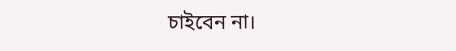চাইবেন না।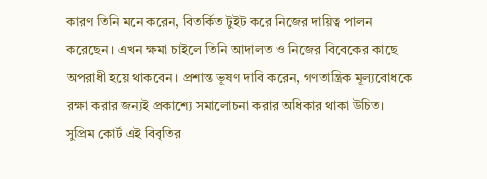কারণ তিনি মনে করেন, বিতর্কিত টুইট করে নিজের দায়িত্ব পালন করেছেন। এখন ক্ষমা চাইলে তিনি আদালত ও নিজের বিবেকের কাছে অপরাধী হয়ে থাকবেন। প্রশান্ত ভূষণ দাবি করেন, গণতান্ত্রিক মূল্যবোধকে রক্ষা করার জন্যই প্রকাশ্যে সমালোচনা করার অধিকার থাকা উচিত।
সুপ্রিম কোর্ট এই বিবৃতির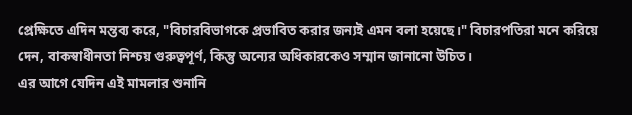প্রেক্ষিতে এদিন মন্তব্য করে, "বিচারবিভাগকে প্রভাবিত করার জন্যই এমন বলা হয়েছে।" বিচারপতিরা মনে করিয়ে দেন, বাকস্বাধীনতা নিশ্চয় গুরুত্বপূর্ণ, কিন্তু অন্যের অধিকারকেও সম্মান জানানো উচিত।
এর আগে যেদিন এই মামলার শুনানি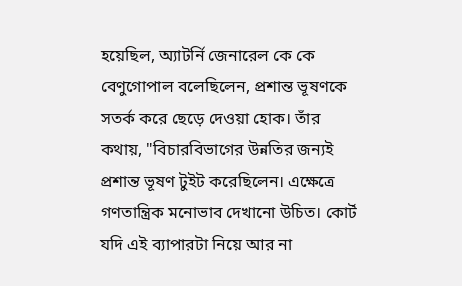হয়েছিল, অ্যাটর্নি জেনারেল কে কে বেণুগোপাল বলেছিলেন, প্রশান্ত ভূষণকে সতর্ক করে ছেড়ে দেওয়া হোক। তাঁর কথায়, "বিচারবিভাগের উন্নতির জন্যই প্রশান্ত ভূষণ টুইট করেছিলেন। এক্ষেত্রে গণতান্ত্রিক মনোভাব দেখানো উচিত। কোর্ট যদি এই ব্যাপারটা নিয়ে আর না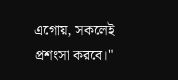এগোয়, সকলেই প্রশংসা করবে।"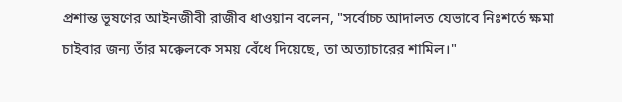প্রশান্ত ভূষণের আইনজীবী রাজীব ধাওয়ান বলেন, "সর্বোচ্চ আদালত যেভাবে নিঃশর্তে ক্ষমা চাইবার জন্য তাঁর মক্কেলকে সময় বেঁধে দিয়েছে, তা অত্যাচারের শামিল।"